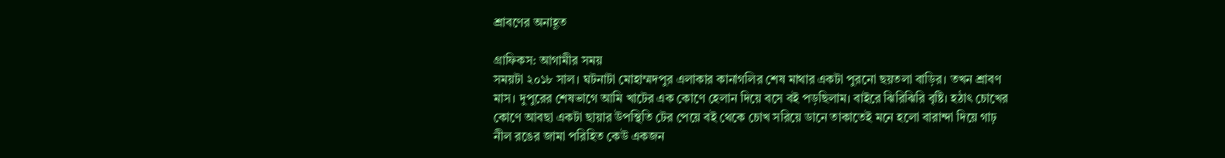শ্রাবণের অনাহূত

গ্রাফিকস: আগামীর সময়
সময়টা ২০১৮ সাল। ঘটনাটা মোহাম্মদপুর এলাকার কানাগলির শেষ মাথার একটা পুরনো ছয়তলা বাড়ির। তখন শ্রাবণ মাস। দুপুরের শেষভাগে আমি খাটের এক কোণে হেলান দিয়ে বসে বই পড়ছিলাম। বাইরে ঝিরিঝিরি বৃষ্টি। হঠাৎ চোখের কোণে আবছা একটা ছায়ার উপস্থিতি টের পেয়ে বই থেকে চোখ সরিয়ে ডানে তাকাতেই মনে হলো বারান্দা দিয়ে গাঢ় নীল রঙের জামা পরিহিত কেউ একজন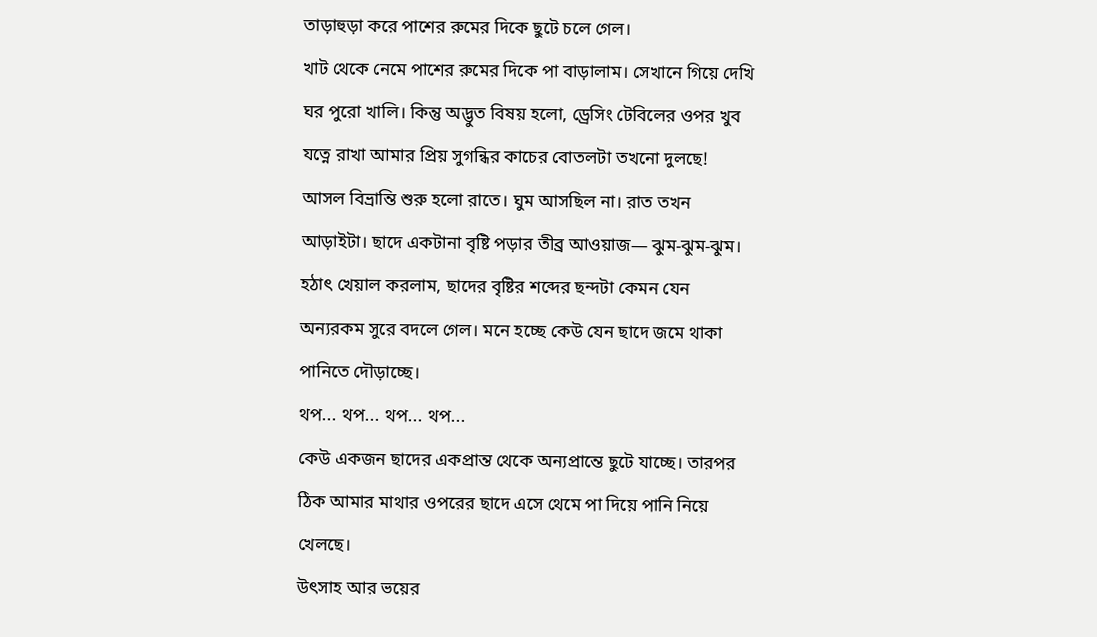তাড়াহুড়া করে পাশের রুমের দিকে ছুটে চলে গেল।
খাট থেকে নেমে পাশের রুমের দিকে পা বাড়ালাম। সেখানে গিয়ে দেখি ঘর পুরো খালি। কিন্তু অদ্ভুত বিষয় হলো, ড্রেসিং টেবিলের ওপর খুব যত্নে রাখা আমার প্রিয় সুগন্ধির কাচের বোতলটা তখনো দুলছে!
আসল বিভ্রান্তি শুরু হলো রাতে। ঘুম আসছিল না। রাত তখন আড়াইটা। ছাদে একটানা বৃষ্টি পড়ার তীব্র আওয়াজ— ঝুম-ঝুম-ঝুম। হঠাৎ খেয়াল করলাম, ছাদের বৃষ্টির শব্দের ছন্দটা কেমন যেন অন্যরকম সুরে বদলে গেল। মনে হচ্ছে কেউ যেন ছাদে জমে থাকা পানিতে দৌড়াচ্ছে।
থপ... থপ... থপ... থপ...
কেউ একজন ছাদের একপ্রান্ত থেকে অন্যপ্রান্তে ছুটে যাচ্ছে। তারপর ঠিক আমার মাথার ওপরের ছাদে এসে থেমে পা দিয়ে পানি নিয়ে খেলছে।
উৎসাহ আর ভয়ের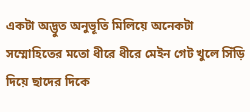একটা অদ্ভুত অনুভূতি মিলিয়ে অনেকটা সম্মোহিতের মতো ধীরে ধীরে মেইন গেট খুলে সিঁড়ি দিয়ে ছাদের দিকে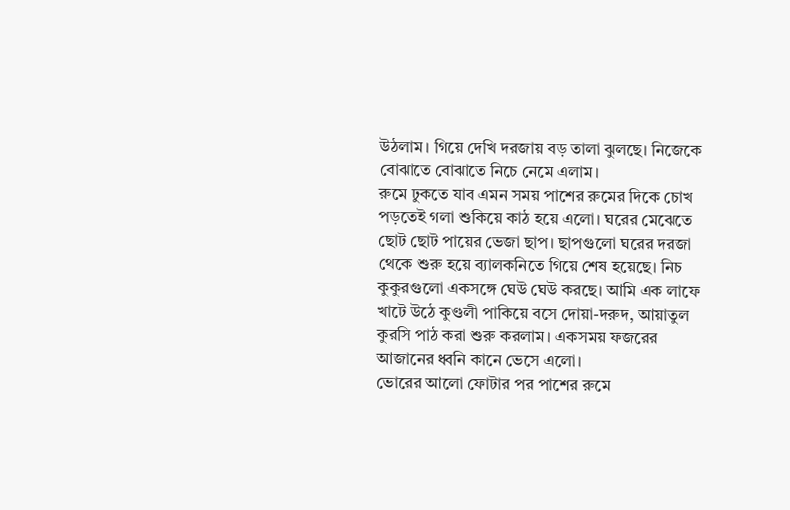উঠলাম। গিয়ে দেখি দরজায় বড় তালা ঝুলছে। নিজেকে বোঝাতে বোঝাতে নিচে নেমে এলাম।
রুমে ঢুকতে যাব এমন সময় পাশের রুমের দিকে চোখ পড়তেই গলা শুকিয়ে কাঠ হয়ে এলো। ঘরের মেঝেতে ছোট ছোট পায়ের ভেজা ছাপ। ছাপগুলো ঘরের দরজা থেকে শুরু হয়ে ব্যালকনিতে গিয়ে শেষ হয়েছে। নিচ কুকুরগুলো একসঙ্গে ঘেউ ঘেউ করছে। আমি এক লাফে খাটে উঠে কুণ্ডলী পাকিয়ে বসে দোয়া-দরুদ, আয়াতুল কুরসি পাঠ করা শুরু করলাম। একসময় ফজরের আজানের ধ্বনি কানে ভেসে এলো।
ভোরের আলো ফোটার পর পাশের রুমে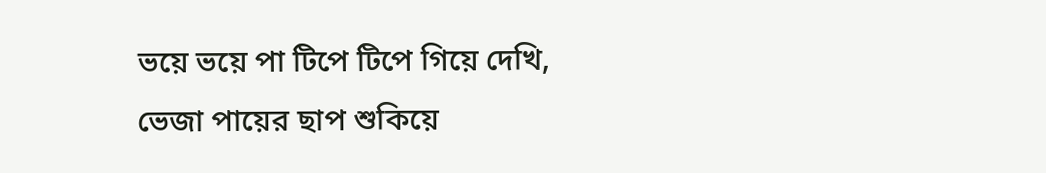ভয়ে ভয়ে পা টিপে টিপে গিয়ে দেখি, ভেজা পায়ের ছাপ শুকিয়ে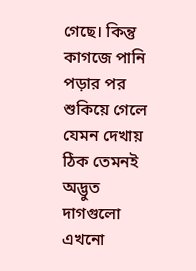গেছে। কিন্তু কাগজে পানি পড়ার পর শুকিয়ে গেলে যেমন দেখায় ঠিক তেমনই অদ্ভুত দাগগুলো এখনো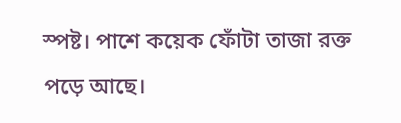স্পষ্ট। পাশে কয়েক ফোঁটা তাজা রক্ত পড়ে আছে।